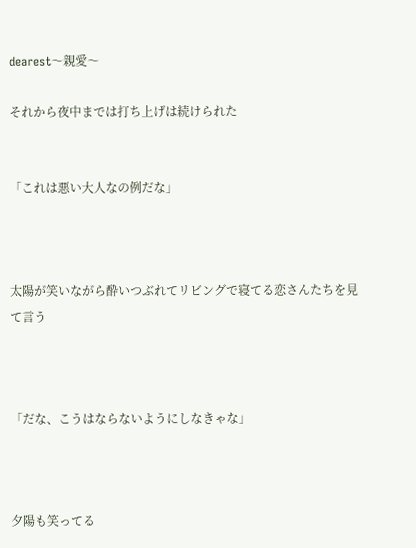dearest〜親愛〜

それから夜中までは打ち上げは続けられた


「これは悪い大人なの例だな」



太陽が笑いながら酔いつぶれてリビングで寝てる恋さんたちを見て言う



「だな、こうはならないようにしなきゃな」



夕陽も笑ってる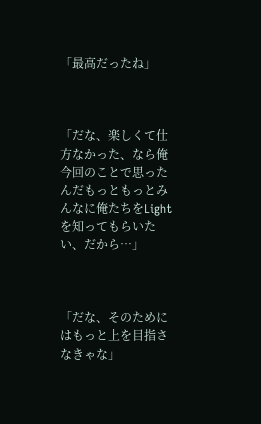「最高だったね」



「だな、楽しくて仕方なかった、なら俺今回のことで思ったんだもっともっとみんなに俺たちをLightを知ってもらいたい、だから…」



「だな、そのためにはもっと上を目指さなきゃな」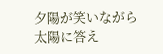夕陽が笑いながら太陽に答え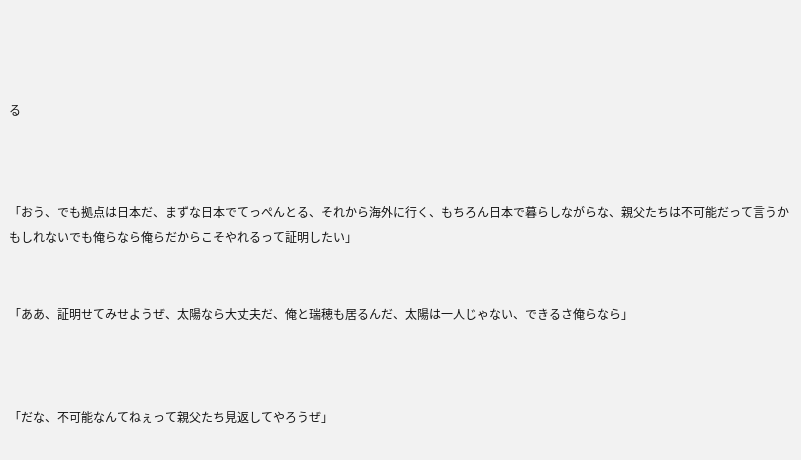る



「おう、でも拠点は日本だ、まずな日本でてっぺんとる、それから海外に行く、もちろん日本で暮らしながらな、親父たちは不可能だって言うかもしれないでも俺らなら俺らだからこそやれるって証明したい」


「ああ、証明せてみせようぜ、太陽なら大丈夫だ、俺と瑞穂も居るんだ、太陽は一人じゃない、できるさ俺らなら」



「だな、不可能なんてねぇって親父たち見返してやろうぜ」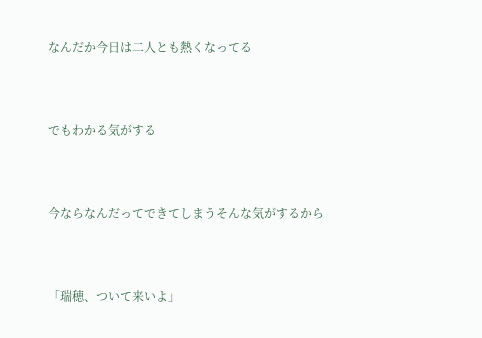なんだか今日は二人とも熱くなってる



でもわかる気がする



今ならなんだってできてしまうそんな気がするから



「瑞穂、ついて来いよ」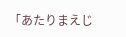「あたりまえじ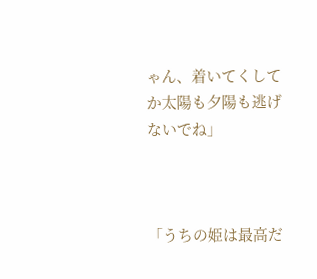ゃん、着いてくしてか太陽も夕陽も逃げないでね」



「うちの姫は最高だ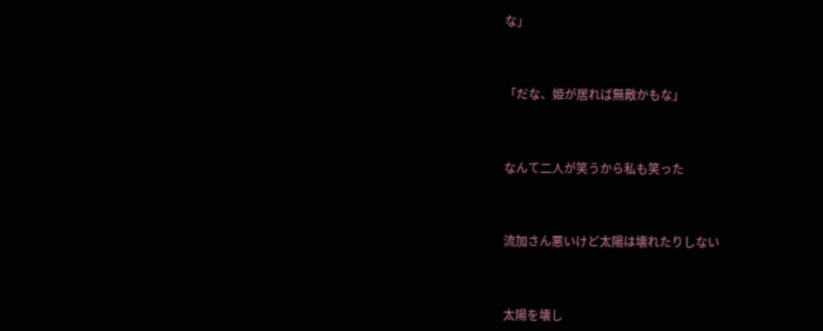な」



「だな、姫が居れば無敵かもな」



なんて二人が笑うから私も笑った



流加さん悪いけど太陽は壊れたりしない



太陽を壊し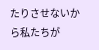たりさせないから私たちが